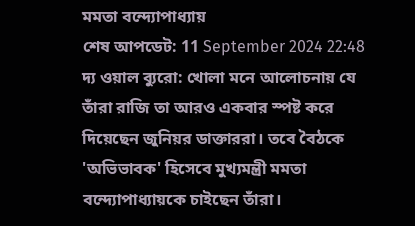মমতা বন্দ্যোপাধ্যায়
শেষ আপডেট: 11 September 2024 22:48
দ্য ওয়াল ব্যুরো: খোলা মনে আলোচনায় যে তাঁরা রাজি তা আরও একবার স্পষ্ট করে দিয়েছেন জুনিয়র ডাক্তাররা। তবে বৈঠকে 'অভিভাবক' হিসেবে মুখ্যমন্ত্রী মমতা বন্দ্যোপাধ্যায়কে চাইছেন তাঁরা।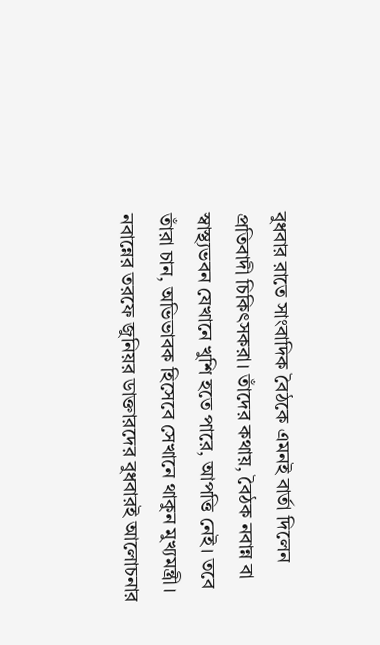বুধবার রাতে সাংবাদিক বৈঠকে এমনই বার্তা দিলেন প্রতিবাদী চিকিৎসকরা। তাঁদের কথায়, বৈঠক নবান্ন বা স্বাস্থ্যভবন যেখানে খুশি হতে পারে, আপত্তি নেই। তবে তাঁরা চান, অভিভাবক হিসেবে সেখানে থাকুন মুখ্যমন্ত্রী।
নবান্নের তরফে জুনিয়র ডাক্তারদের বুধবারই আলোচনার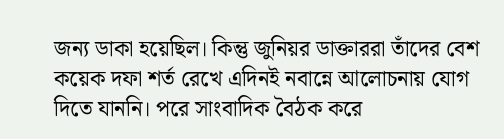জন্য ডাকা হয়েছিল। কিন্তু জুনিয়র ডাক্তাররা তাঁদের বেশ কয়েক দফা শর্ত রেখে এদিনই নবান্নে আলোচনায় যোগ দিতে যাননি। পরে সাংবাদিক বৈঠক করে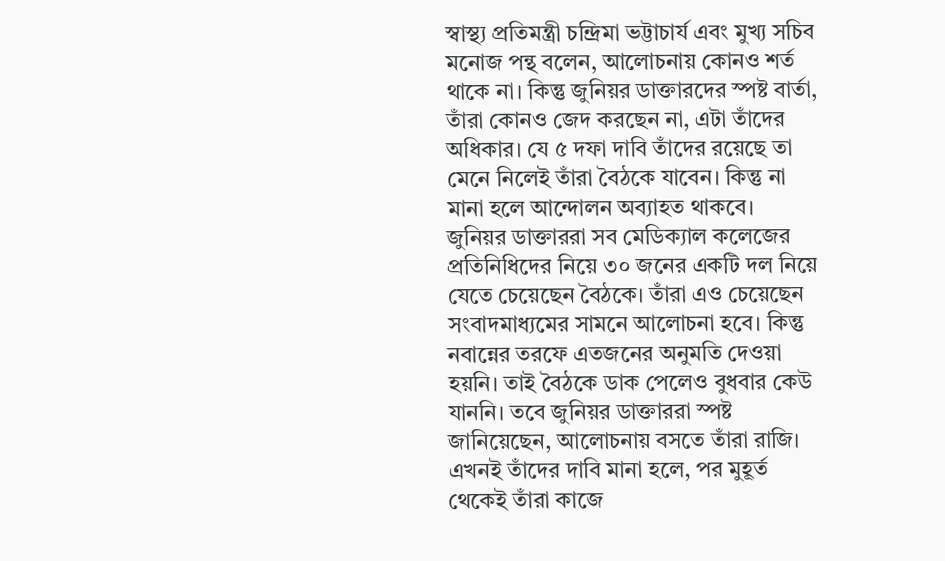স্বাস্থ্য প্রতিমন্ত্রী চন্দ্রিমা ভট্টাচার্য এবং মুখ্য সচিব মনোজ পন্থ বলেন, আলোচনায় কোনও শর্ত থাকে না। কিন্তু জুনিয়র ডাক্তারদের স্পষ্ট বার্তা, তাঁরা কোনও জেদ করছেন না, এটা তাঁদের অধিকার। যে ৫ দফা দাবি তাঁদের রয়েছে তা মেনে নিলেই তাঁরা বৈঠকে যাবেন। কিন্তু না মানা হলে আন্দোলন অব্যাহত থাকবে।
জুনিয়র ডাক্তাররা সব মেডিক্যাল কলেজের প্রতিনিধিদের নিয়ে ৩০ জনের একটি দল নিয়ে যেতে চেয়েছেন বৈঠকে। তাঁরা এও চেয়েছেন সংবাদমাধ্যমের সামনে আলোচনা হবে। কিন্তু নবান্নের তরফে এতজনের অনুমতি দেওয়া হয়নি। তাই বৈঠকে ডাক পেলেও বুধবার কেউ যাননি। তবে জুনিয়র ডাক্তাররা স্পষ্ট জানিয়েছেন, আলোচনায় বসতে তাঁরা রাজি। এখনই তাঁদের দাবি মানা হলে, পর মুহূর্ত থেকেই তাঁরা কাজে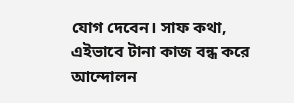যোগ দেবেন। সাফ কথা, এইভাবে টানা কাজ বন্ধ করে আন্দোলন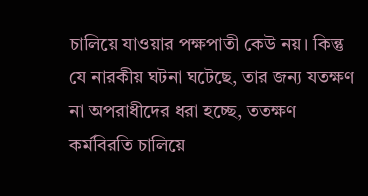চালিয়ে যাওয়ার পক্ষপাতী কেউ নয়। কিন্তু যে নারকীয় ঘটনা ঘটেছে, তার জন্য যতক্ষণ না অপরাধীদের ধরা হচ্ছে, ততক্ষণ কর্মবিরতি চালিয়ে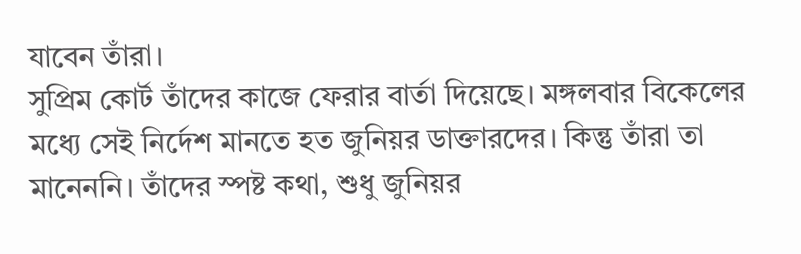যাবেন তাঁরা।
সুপ্রিম কোর্ট তাঁদের কাজে ফেরার বার্তা দিয়েছে। মঙ্গলবার বিকেলের মধ্যে সেই নির্দেশ মানতে হত জুনিয়র ডাক্তারদের। কিন্তু তাঁরা তা মানেননি। তাঁদের স্পষ্ট কথা, শুধু জুনিয়র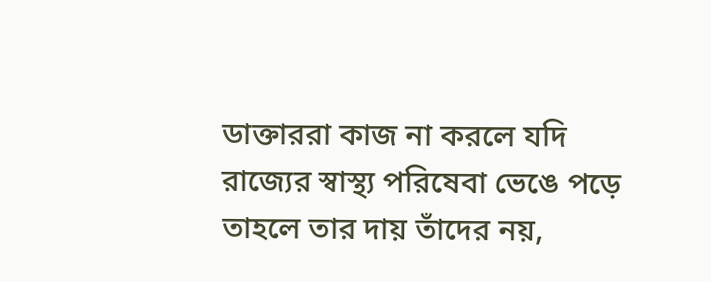ডাক্তাররা কাজ না করলে যদি রাজ্যের স্বাস্থ্য পরিষেবা ভেঙে পড়ে তাহলে তার দায় তাঁদের নয়,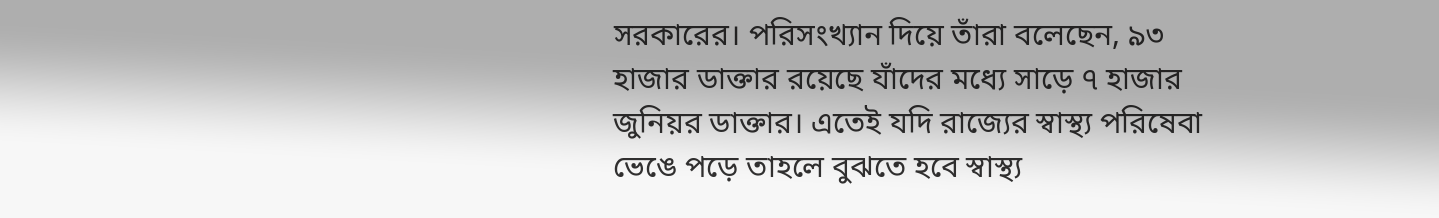সরকারের। পরিসংখ্যান দিয়ে তাঁরা বলেছেন, ৯৩ হাজার ডাক্তার রয়েছে যাঁদের মধ্যে সাড়ে ৭ হাজার জুনিয়র ডাক্তার। এতেই যদি রাজ্যের স্বাস্থ্য পরিষেবা ভেঙে পড়ে তাহলে বুঝতে হবে স্বাস্থ্য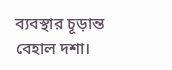ব্যবস্থার চূড়ান্ত বেহাল দশা।